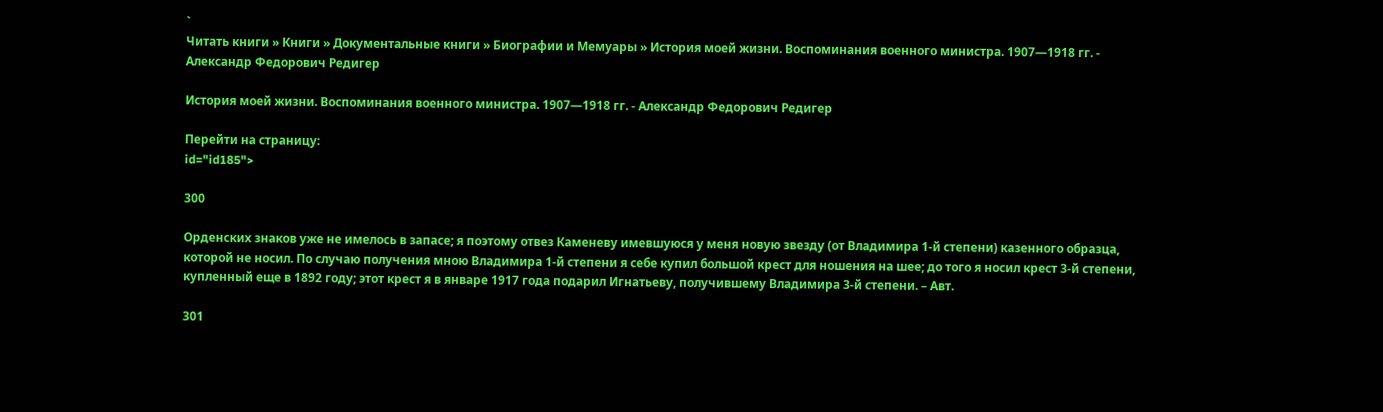`
Читать книги » Книги » Документальные книги » Биографии и Мемуары » История моей жизни. Воспоминания военного министра. 1907—1918 гг. - Александр Федорович Редигер

История моей жизни. Воспоминания военного министра. 1907—1918 гг. - Александр Федорович Редигер

Перейти на страницу:
id="id185">

300

Орденских знаков уже не имелось в запасе; я поэтому отвез Каменеву имевшуюся у меня новую звезду (от Владимира 1-й степени) казенного образца, которой не носил. По случаю получения мною Владимира 1-й степени я себе купил большой крест для ношения на шее; до того я носил крест 3-й степени, купленный еще в 1892 году; этот крест я в январе 1917 года подарил Игнатьеву, получившему Владимира 3-й степени. – Авт.

301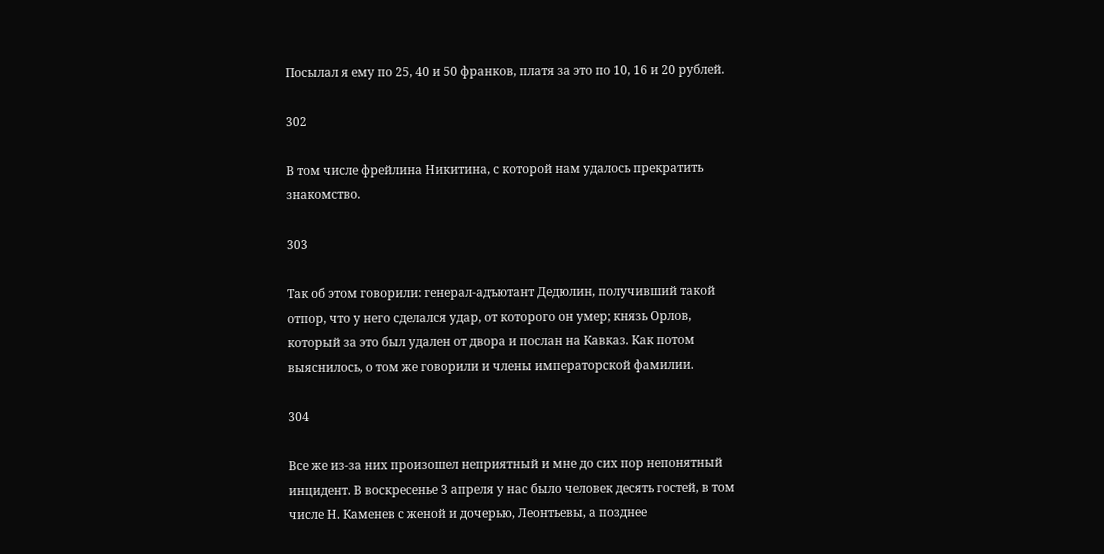Посылал я ему по 25, 40 и 50 франков, платя за это по 10, 16 и 20 рублей.

302

В том числе фрейлина Никитина, с которой нам удалось прекратить знакомство.

303

Так об этом говорили: генерал-адъютант Дедюлин, получивший такой отпор, что у него сделался удар, от которого он умер; князь Орлов, который за это был удален от двора и послан на Кавказ. Как потом выяснилось, о том же говорили и члены императорской фамилии.

304

Все же из-за них произошел неприятный и мне до сих пор непонятный инцидент. В воскресенье 3 апреля у нас было человек десять гостей, в том числе Н. Каменев с женой и дочерью, Леонтьевы, а позднее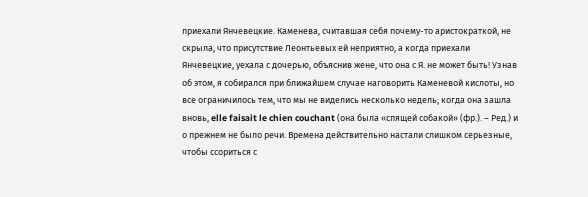приехали Янчевецкие. Каменева, считавшая себя почему-то аристократкой, не скрыла, что присутствие Леонтьевых ей неприятно, а когда приехали Янчевецкие, уехала с дочерью, объяснив жене, что она с Я. не может быть! Узнав об этом, я собирался при ближайшем случае наговорить Каменевой кислоты, но все ограничилось тем, что мы не виделись несколько недель; когда она зашла вновь, elle faisait le chien couchant (она была «спящей собакой» (фр.). – Ред.) и о прежнем не было речи. Времена действительно настали слишком серьезные, чтобы ссориться с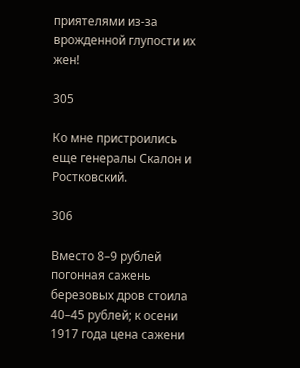приятелями из-за врожденной глупости их жен!

305

Ко мне пристроились еще генералы Скалон и Ростковский.

306

Вместо 8–9 рублей погонная сажень березовых дров стоила 40–45 рублей; к осени 1917 года цена сажени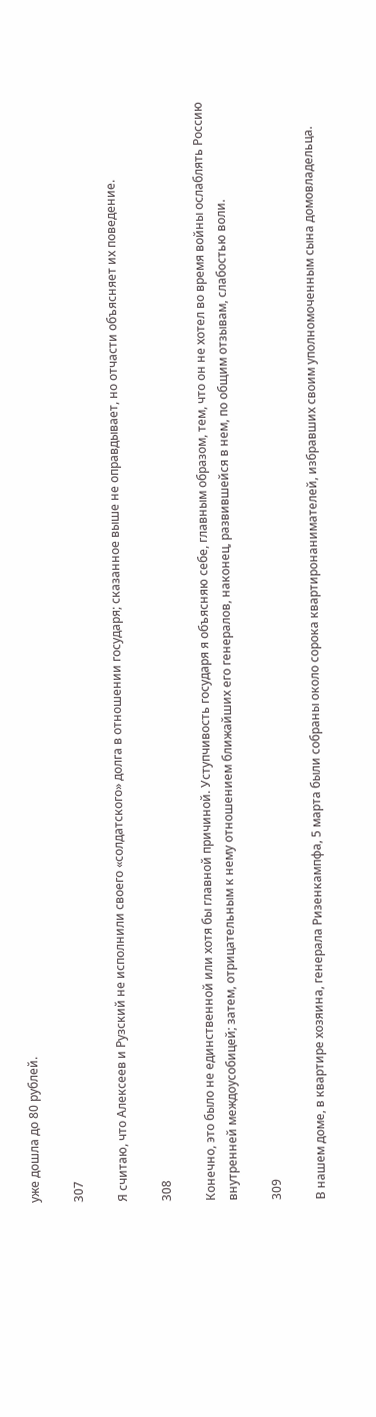уже дошла до 80 рублей.

307

Я считаю, что Алексеев и Рузский не исполнили своего «солдатского» долга в отношении государя; сказанное выше не оправдывает, но отчасти объясняет их поведение.

308

Конечно, это было не единственной или хотя бы главной причиной. Уступчивость государя я объясняю себе, главным образом, тем, что он не хотел во время войны ослаблять Россию внутренней междоусобицей; затем, отрицательным к нему отношением ближайших его генералов, наконец, развившейся в нем, по общим отзывам, слабостью воли.

309

В нашем доме, в квартире хозяина, генерала Ризенкампфа, 5 марта были собраны около сорока квартиронанимателей, избравших своим уполномоченным сына домовладельца.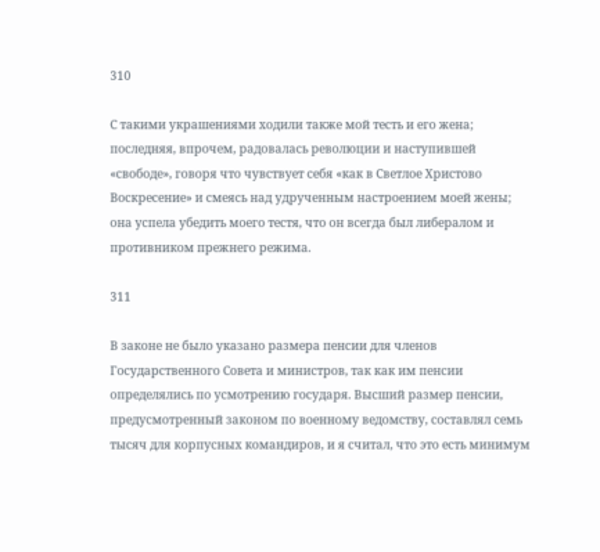310

С такими украшениями ходили также мой тесть и его жена; последняя, впрочем, радовалась революции и наступившей «свободе», говоря что чувствует себя «как в Светлое Христово Воскресение» и смеясь над удрученным настроением моей жены; она успела убедить моего тестя, что он всегда был либералом и противником прежнего режима.

311

В законе не было указано размера пенсии для членов Государственного Совета и министров, так как им пенсии определялись по усмотрению государя. Высший размер пенсии, предусмотренный законом по военному ведомству, составлял семь тысяч для корпусных командиров, и я считал, что это есть минимум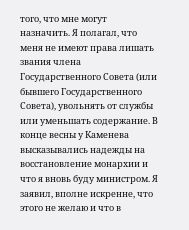того, что мне могут назначить. Я полагал, что меня не имеют права лишать звания члена Государственного Совета (или бывшего Государственного Совета), увольнять от службы или уменьшать содержание. В конце весны у Каменева высказывались надежды на восстановление монархии и что я вновь буду министром. Я заявил, вполне искренне, что этого не желаю и что в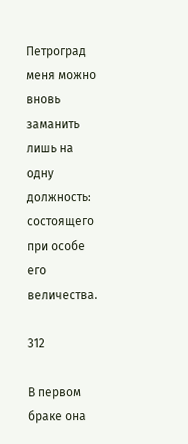Петроград меня можно вновь заманить лишь на одну должность: состоящего при особе его величества.

312

В первом браке она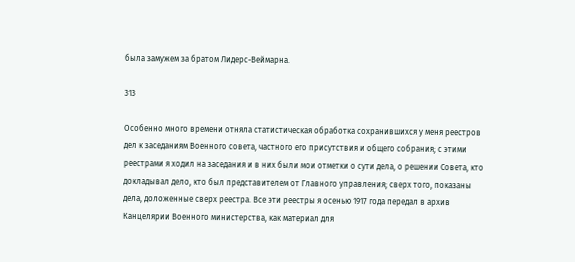была замужем за братом Лидерс-Веймарна.

313

Особенно много времени отняла статистическая обработка сохранившихся у меня реестров дел к заседаниям Военного совета, частного его присутствия и общего собрания; с этими реестрами я ходил на заседания и в них были мои отметки о сути дела, о решении Совета, кто докладывал дело, кто был представителем от Главного управления; сверх того, показаны дела, доложенные сверх реестра. Все эти реестры я осенью 1917 года передал в архив Канцелярии Военного министерства, как материал для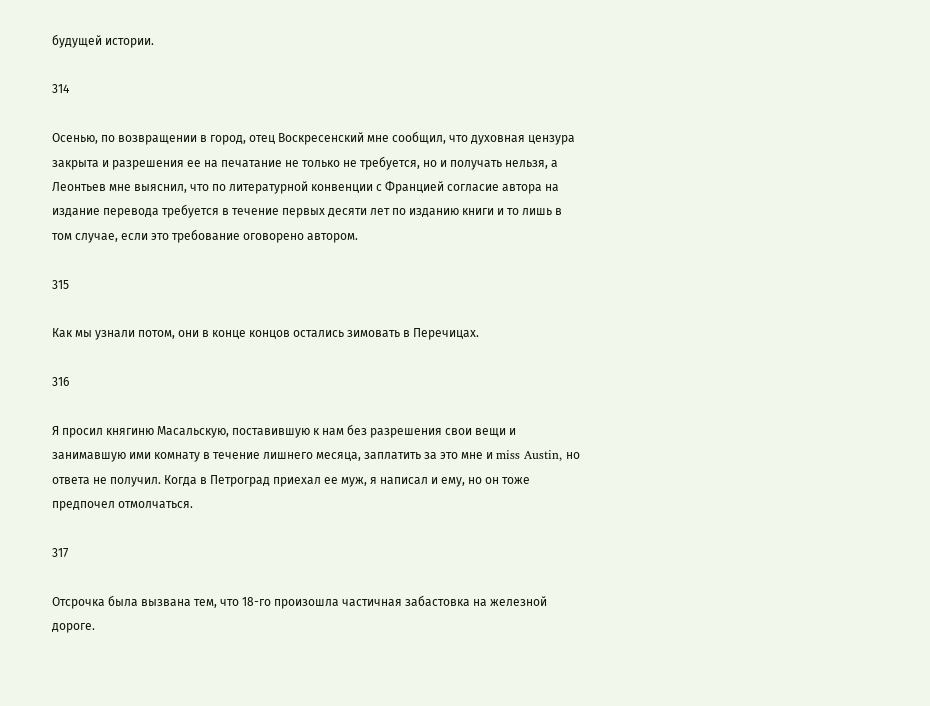будущей истории.

314

Осенью, по возвращении в город, отец Воскресенский мне сообщил, что духовная цензура закрыта и разрешения ее на печатание не только не требуется, но и получать нельзя, а Леонтьев мне выяснил, что по литературной конвенции с Францией согласие автора на издание перевода требуется в течение первых десяти лет по изданию книги и то лишь в том случае, если это требование оговорено автором.

315

Как мы узнали потом, они в конце концов остались зимовать в Перечицах.

316

Я просил княгиню Масальскую, поставившую к нам без разрешения свои вещи и занимавшую ими комнату в течение лишнего месяца, заплатить за это мне и miss Austin, но ответа не получил. Когда в Петроград приехал ее муж, я написал и ему, но он тоже предпочел отмолчаться.

317

Отсрочка была вызвана тем, что 18-го произошла частичная забастовка на железной дороге.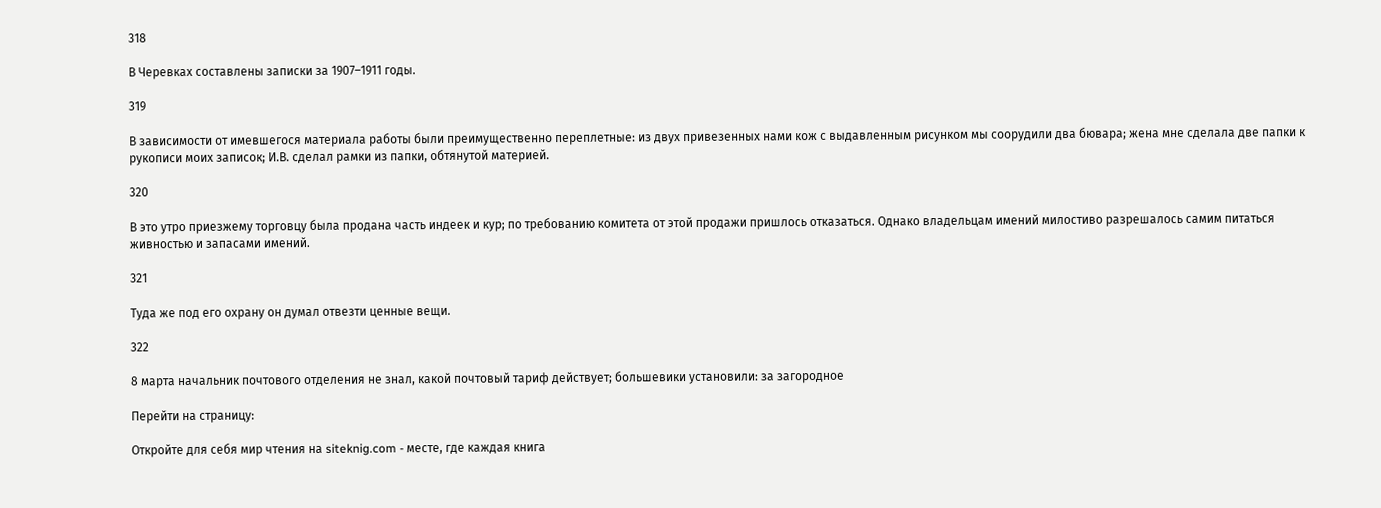318

В Черевках составлены записки за 1907–1911 годы.

319

В зависимости от имевшегося материала работы были преимущественно переплетные: из двух привезенных нами кож с выдавленным рисунком мы соорудили два бювара; жена мне сделала две папки к рукописи моих записок; И.В. сделал рамки из папки, обтянутой материей.

320

В это утро приезжему торговцу была продана часть индеек и кур; по требованию комитета от этой продажи пришлось отказаться. Однако владельцам имений милостиво разрешалось самим питаться живностью и запасами имений.

321

Туда же под его охрану он думал отвезти ценные вещи.

322

8 марта начальник почтового отделения не знал, какой почтовый тариф действует; большевики установили: за загородное

Перейти на страницу:

Откройте для себя мир чтения на siteknig.com - месте, где каждая книга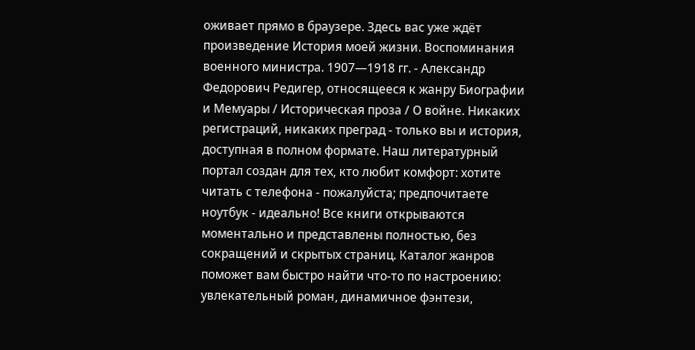оживает прямо в браузере. Здесь вас уже ждёт произведение История моей жизни. Воспоминания военного министра. 1907—1918 гг. - Александр Федорович Редигер, относящееся к жанру Биографии и Мемуары / Историческая проза / О войне. Никаких регистраций, никаких преград - только вы и история, доступная в полном формате. Наш литературный портал создан для тех, кто любит комфорт: хотите читать с телефона - пожалуйста; предпочитаете ноутбук - идеально! Все книги открываются моментально и представлены полностью, без сокращений и скрытых страниц. Каталог жанров поможет вам быстро найти что-то по настроению: увлекательный роман, динамичное фэнтези,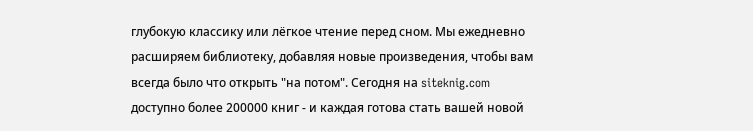глубокую классику или лёгкое чтение перед сном. Мы ежедневно расширяем библиотеку, добавляя новые произведения, чтобы вам всегда было что открыть "на потом". Сегодня на siteknig.com доступно более 200000 книг - и каждая готова стать вашей новой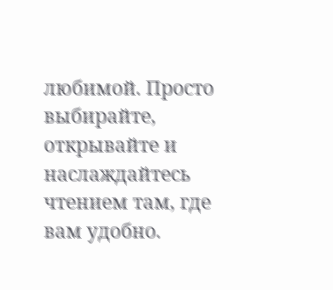любимой. Просто выбирайте, открывайте и наслаждайтесь чтением там, где вам удобно.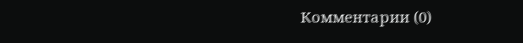Комментарии (0)